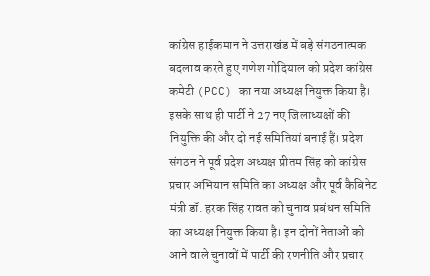कांग्रेस हाईकमान ने उत्तराखंड में बड़े संगठनात्मक बदलाव करते हुए गणेश गोदियाल को प्रदेश कांग्रेस कमेटी (PCC) का नया अध्यक्ष नियुक्त किया है। इसके साथ ही पार्टी ने 27 नए जिलाध्यक्षों की नियुक्ति की और दो नई समितियां बनाई हैं। प्रदेश संगठन ने पूर्व प्रदेश अध्यक्ष प्रीतम सिंह को कांग्रेस प्रचार अभियान समिति का अध्यक्ष और पूर्व कैबिनेट मंत्री डॉ. हरक सिंह रावत को चुनाव प्रबंधन समिति का अध्यक्ष नियुक्त किया है। इन दोनों नेताओं को आने वाले चुनावों में पार्टी की रणनीति और प्रचार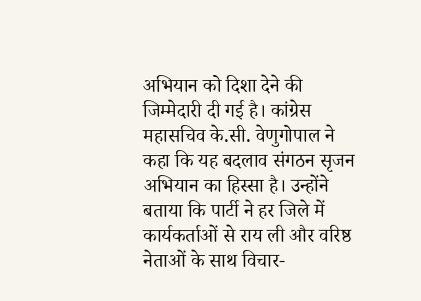अभियान को दिशा देने की जिम्मेदारी दी गई है। कांग्रेस महासचिव के.सी. वेणुगोपाल ने कहा कि यह बदलाव संगठन सृजन अभियान का हिस्सा है। उन्होंने बताया कि पार्टी ने हर जिले में कार्यकर्ताओं से राय ली और वरिष्ठ नेताओं के साथ विचार-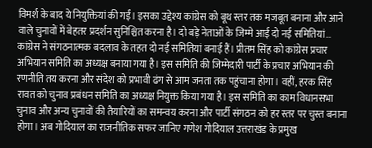विमर्श के बाद ये नियुक्तियां की गईं। इसका उद्देश्य कांग्रेस को बूथ स्तर तक मजबूत बनाना और आने वाले चुनावों में बेहतर प्रदर्शन सुनिश्चित करना है। दो बड़े नेताओं के जिम्मे आई दो नई समितियां… कांग्रेस ने संगठनात्मक बदलाव के तहत दो नई समितियां बनाई हैं। प्रीतम सिंह को कांग्रेस प्रचार अभियान समिति का अध्यक्ष बनाया गया है। इस समिति की जिम्मेदारी पार्टी के प्रचार अभियान की रणनीति तय करना और संदेश को प्रभावी ढंग से आम जनता तक पहुंचाना होगा। वहीं, हरक सिंह रावत को चुनाव प्रबंधन समिति का अध्यक्ष नियुक्त किया गया है। इस समिति का काम विधानसभा चुनाव और अन्य चुनावों की तैयारियों का समन्वय करना और पार्टी संगठन को हर स्तर पर चुस्त बनाना होगा। अब गोदियाल का राजनीतिक सफर जानिए गणेश गोदियाल उत्तराखंड के प्रमुख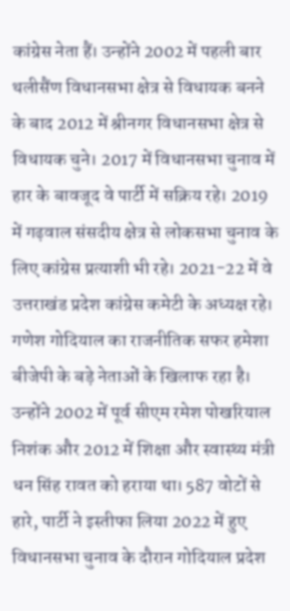कांग्रेस नेता हैं। उन्होंने 2002 में पहली बार थलीसैंण विधानसभा क्षेत्र से विधायक बनने के बाद 2012 में श्रीनगर विधानसभा क्षेत्र से विधायक चुने। 2017 में विधानसभा चुनाव में हार के बावजूद वे पार्टी में सक्रिय रहे। 2019 में गढ़वाल संसदीय क्षेत्र से लोकसभा चुनाव के लिए कांग्रेस प्रत्याशी भी रहे। 2021-22 में वे उत्तराखंड प्रदेश कांग्रेस कमेटी के अध्यक्ष रहे। गणेश गोदियाल का राजनीतिक सफर हमेशा बीजेपी के बड़े नेताओं के खिलाफ रहा है। उन्होंने 2002 में पूर्व सीएम रमेश पोखरियाल निशंक और 2012 में शिक्षा और स्वास्थ्य मंत्री धन सिंह रावत को हराया था। 587 वोटों से हारे, पार्टी ने इस्तीफा लिया 2022 में हुए विधानसभा चुनाव के दौरान गोदियाल प्रदेश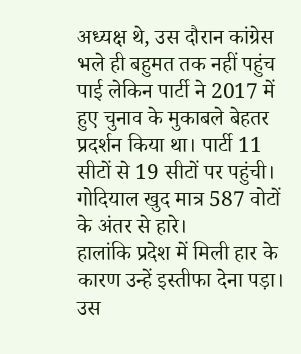अध्यक्ष थे, उस दौरान कांग्रेस भले ही बहुमत तक नहीं पहुंच पाई लेकिन पार्टी ने 2017 में हुए चुनाव के मुकाबले बेहतर प्रदर्शन किया था। पार्टी 11 सीटों से 19 सीटों पर पहुंची। गोदियाल खुद मात्र 587 वोटों के अंतर से हारे।
हालांकि प्रदेश में मिली हार के कारण उन्हें इस्तीफा देना पड़ा। उस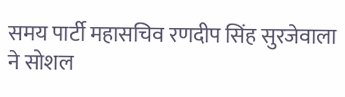समय पार्टी महासचिव रणदीप सिंह सुरजेवाला ने सोशल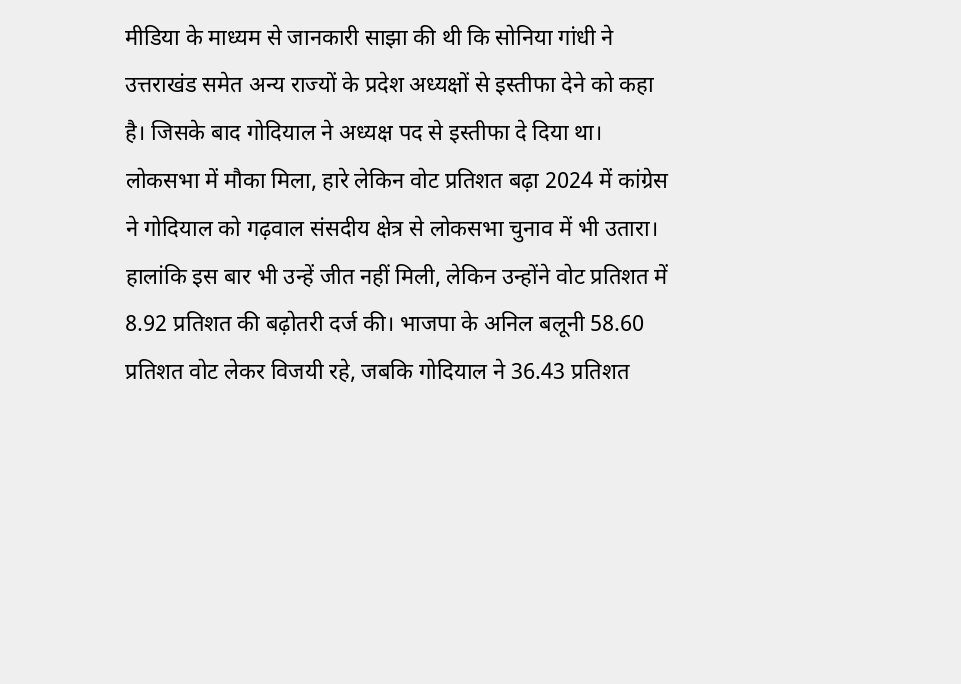मीडिया के माध्यम से जानकारी साझा की थी कि सोनिया गांधी ने उत्तराखंड समेत अन्य राज्यों के प्रदेश अध्यक्षों से इस्तीफा देने को कहा है। जिसके बाद गोदियाल ने अध्यक्ष पद से इस्तीफा दे दिया था। लोकसभा में मौका मिला, हारे लेकिन वोट प्रतिशत बढ़ा 2024 में कांग्रेस ने गोदियाल को गढ़वाल संसदीय क्षेत्र से लोकसभा चुनाव में भी उतारा। हालांकि इस बार भी उन्हें जीत नहीं मिली, लेकिन उन्होंने वोट प्रतिशत में 8.92 प्रतिशत की बढ़ोतरी दर्ज की। भाजपा के अनिल बलूनी 58.60 प्रतिशत वोट लेकर विजयी रहे, जबकि गोदियाल ने 36.43 प्रतिशत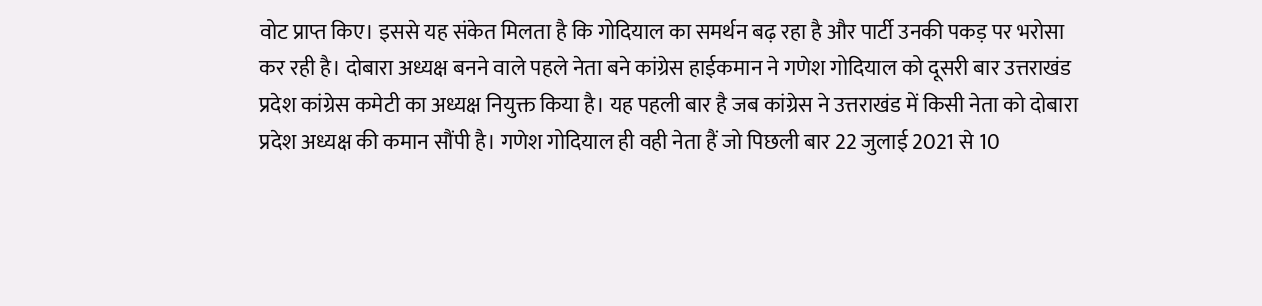वोट प्राप्त किए। इससे यह संकेत मिलता है कि गोदियाल का समर्थन बढ़ रहा है और पार्टी उनकी पकड़ पर भरोसा कर रही है। दोबारा अध्यक्ष बनने वाले पहले नेता बने कांग्रेस हाईकमान ने गणेश गोदियाल को दूसरी बार उत्तराखंड प्रदेश कांग्रेस कमेटी का अध्यक्ष नियुक्त किया है। यह पहली बार है जब कांग्रेस ने उत्तराखंड में किसी नेता को दोबारा प्रदेश अध्यक्ष की कमान सौंपी है। गणेश गोदियाल ही वही नेता हैं जो पिछली बार 22 जुलाई 2021 से 10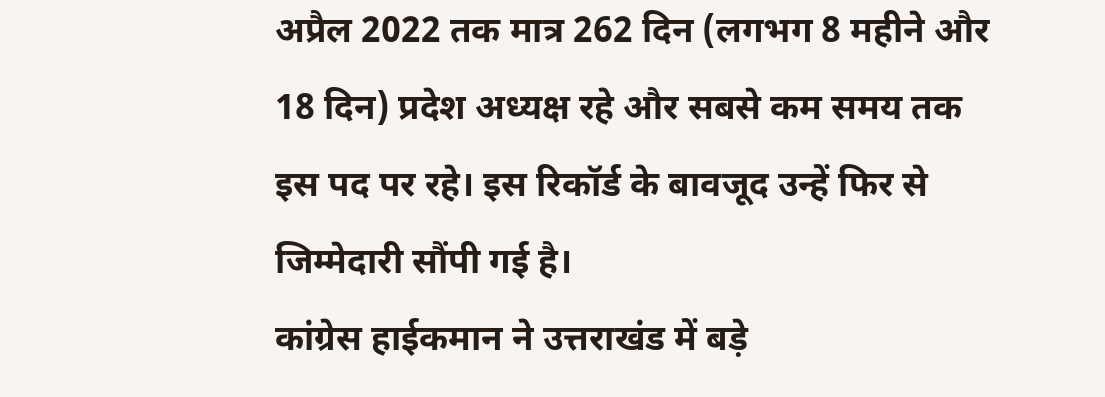अप्रैल 2022 तक मात्र 262 दिन (लगभग 8 महीने और 18 दिन) प्रदेश अध्यक्ष रहे और सबसे कम समय तक इस पद पर रहे। इस रिकॉर्ड के बावजूद उन्हें फिर से जिम्मेदारी सौंपी गई है।
कांग्रेस हाईकमान ने उत्तराखंड में बड़े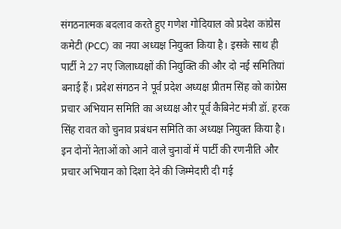संगठनात्मक बदलाव करते हुए गणेश गोदियाल को प्रदेश कांग्रेस कमेटी (PCC) का नया अध्यक्ष नियुक्त किया है। इसके साथ ही पार्टी ने 27 नए जिलाध्यक्षों की नियुक्ति की और दो नई समितियां बनाई हैं। प्रदेश संगठन ने पूर्व प्रदेश अध्यक्ष प्रीतम सिंह को कांग्रेस प्रचार अभियान समिति का अध्यक्ष और पूर्व कैबिनेट मंत्री डॉ. हरक सिंह रावत को चुनाव प्रबंधन समिति का अध्यक्ष नियुक्त किया है। इन दोनों नेताओं को आने वाले चुनावों में पार्टी की रणनीति और प्रचार अभियान को दिशा देने की जिम्मेदारी दी गई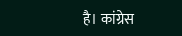है। कांग्रेस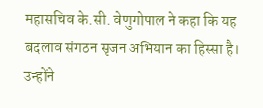महासचिव के.सी. वेणुगोपाल ने कहा कि यह बदलाव संगठन सृजन अभियान का हिस्सा है। उन्होंने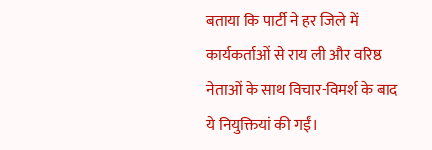बताया कि पार्टी ने हर जिले में कार्यकर्ताओं से राय ली और वरिष्ठ नेताओं के साथ विचार-विमर्श के बाद ये नियुक्तियां की गईं।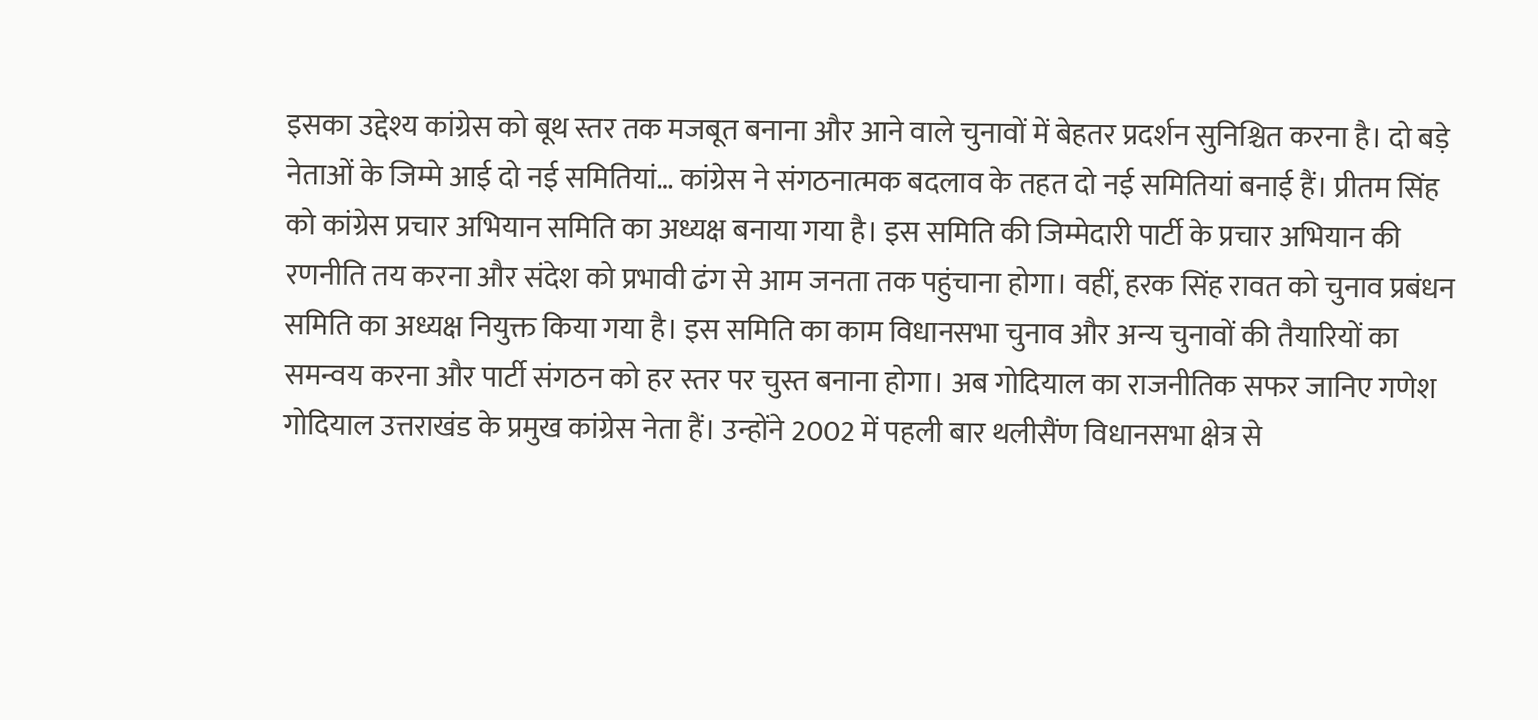इसका उद्देश्य कांग्रेस को बूथ स्तर तक मजबूत बनाना और आने वाले चुनावों में बेहतर प्रदर्शन सुनिश्चित करना है। दो बड़े नेताओं के जिम्मे आई दो नई समितियां… कांग्रेस ने संगठनात्मक बदलाव के तहत दो नई समितियां बनाई हैं। प्रीतम सिंह को कांग्रेस प्रचार अभियान समिति का अध्यक्ष बनाया गया है। इस समिति की जिम्मेदारी पार्टी के प्रचार अभियान की रणनीति तय करना और संदेश को प्रभावी ढंग से आम जनता तक पहुंचाना होगा। वहीं, हरक सिंह रावत को चुनाव प्रबंधन समिति का अध्यक्ष नियुक्त किया गया है। इस समिति का काम विधानसभा चुनाव और अन्य चुनावों की तैयारियों का समन्वय करना और पार्टी संगठन को हर स्तर पर चुस्त बनाना होगा। अब गोदियाल का राजनीतिक सफर जानिए गणेश गोदियाल उत्तराखंड के प्रमुख कांग्रेस नेता हैं। उन्होंने 2002 में पहली बार थलीसैंण विधानसभा क्षेत्र से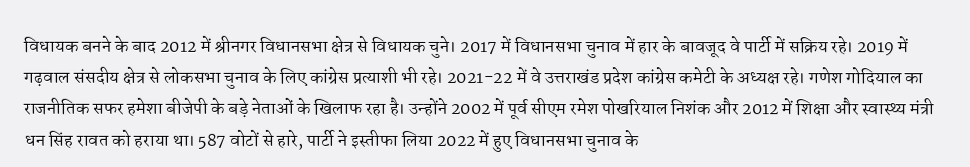विधायक बनने के बाद 2012 में श्रीनगर विधानसभा क्षेत्र से विधायक चुने। 2017 में विधानसभा चुनाव में हार के बावजूद वे पार्टी में सक्रिय रहे। 2019 में गढ़वाल संसदीय क्षेत्र से लोकसभा चुनाव के लिए कांग्रेस प्रत्याशी भी रहे। 2021-22 में वे उत्तराखंड प्रदेश कांग्रेस कमेटी के अध्यक्ष रहे। गणेश गोदियाल का राजनीतिक सफर हमेशा बीजेपी के बड़े नेताओं के खिलाफ रहा है। उन्होंने 2002 में पूर्व सीएम रमेश पोखरियाल निशंक और 2012 में शिक्षा और स्वास्थ्य मंत्री धन सिंह रावत को हराया था। 587 वोटों से हारे, पार्टी ने इस्तीफा लिया 2022 में हुए विधानसभा चुनाव के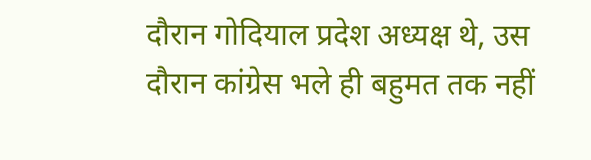दौरान गोदियाल प्रदेश अध्यक्ष थे, उस दौरान कांग्रेस भले ही बहुमत तक नहीं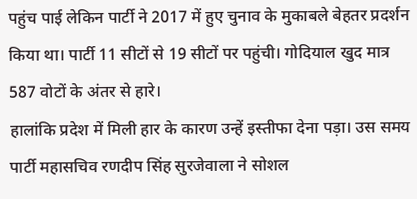पहुंच पाई लेकिन पार्टी ने 2017 में हुए चुनाव के मुकाबले बेहतर प्रदर्शन किया था। पार्टी 11 सीटों से 19 सीटों पर पहुंची। गोदियाल खुद मात्र 587 वोटों के अंतर से हारे।
हालांकि प्रदेश में मिली हार के कारण उन्हें इस्तीफा देना पड़ा। उस समय पार्टी महासचिव रणदीप सिंह सुरजेवाला ने सोशल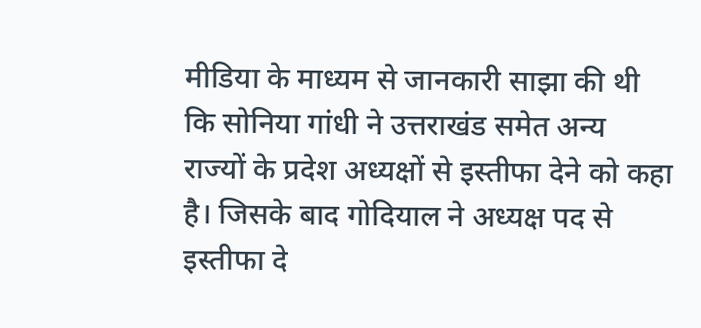मीडिया के माध्यम से जानकारी साझा की थी कि सोनिया गांधी ने उत्तराखंड समेत अन्य राज्यों के प्रदेश अध्यक्षों से इस्तीफा देने को कहा है। जिसके बाद गोदियाल ने अध्यक्ष पद से इस्तीफा दे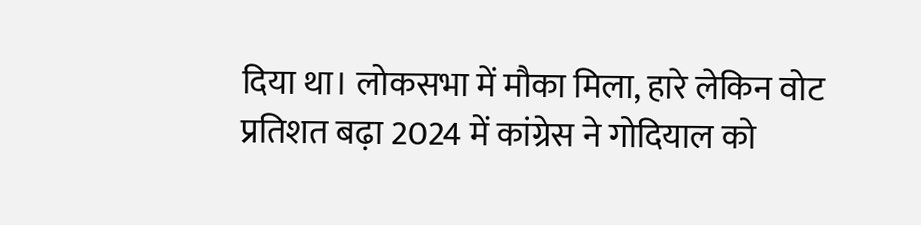दिया था। लोकसभा में मौका मिला, हारे लेकिन वोट प्रतिशत बढ़ा 2024 में कांग्रेस ने गोदियाल को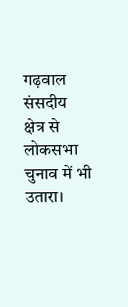गढ़वाल संसदीय क्षेत्र से लोकसभा चुनाव में भी उतारा।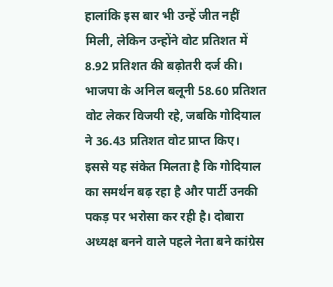हालांकि इस बार भी उन्हें जीत नहीं मिली, लेकिन उन्होंने वोट प्रतिशत में 8.92 प्रतिशत की बढ़ोतरी दर्ज की। भाजपा के अनिल बलूनी 58.60 प्रतिशत वोट लेकर विजयी रहे, जबकि गोदियाल ने 36.43 प्रतिशत वोट प्राप्त किए। इससे यह संकेत मिलता है कि गोदियाल का समर्थन बढ़ रहा है और पार्टी उनकी पकड़ पर भरोसा कर रही है। दोबारा अध्यक्ष बनने वाले पहले नेता बने कांग्रेस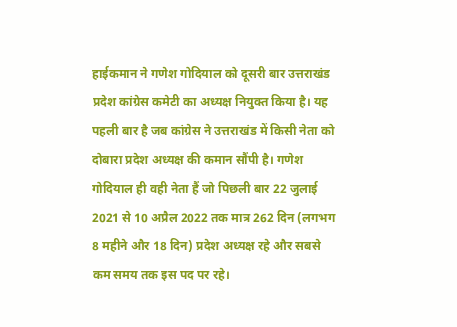हाईकमान ने गणेश गोदियाल को दूसरी बार उत्तराखंड प्रदेश कांग्रेस कमेटी का अध्यक्ष नियुक्त किया है। यह पहली बार है जब कांग्रेस ने उत्तराखंड में किसी नेता को दोबारा प्रदेश अध्यक्ष की कमान सौंपी है। गणेश गोदियाल ही वही नेता हैं जो पिछली बार 22 जुलाई 2021 से 10 अप्रैल 2022 तक मात्र 262 दिन (लगभग 8 महीने और 18 दिन) प्रदेश अध्यक्ष रहे और सबसे कम समय तक इस पद पर रहे।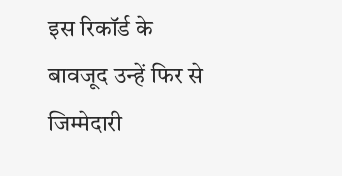इस रिकॉर्ड के बावजूद उन्हें फिर से जिम्मेदारी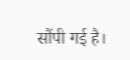सौंपी गई है।